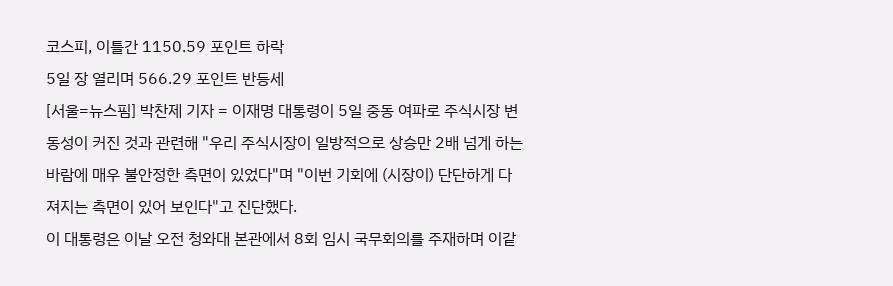코스피, 이틀간 1150.59 포인트 하락
5일 장 열리며 566.29 포인트 반등세
[서울=뉴스핌] 박찬제 기자 = 이재명 대통령이 5일 중동 여파로 주식시장 변동성이 커진 것과 관련해 "우리 주식시장이 일방적으로 상승만 2배 넘게 하는 바람에 매우 불안정한 측면이 있었다"며 "이번 기회에 (시장이) 단단하게 다져지는 측면이 있어 보인다"고 진단했다.
이 대통령은 이날 오전 청와대 본관에서 8회 임시 국무회의를 주재하며 이같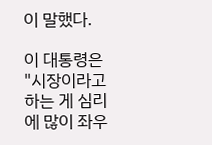이 말했다.

이 대통령은 "시장이라고 하는 게 심리에 많이 좌우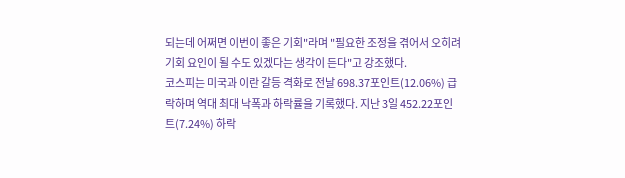되는데 어쩌면 이번이 좋은 기회"라며 "필요한 조정을 겪어서 오히려 기회 요인이 될 수도 있겠다는 생각이 든다"고 강조했다.
코스피는 미국과 이란 갈등 격화로 전날 698.37포인트(12.06%) 급락하며 역대 최대 낙폭과 하락률을 기록했다. 지난 3일 452.22포인트(7.24%) 하락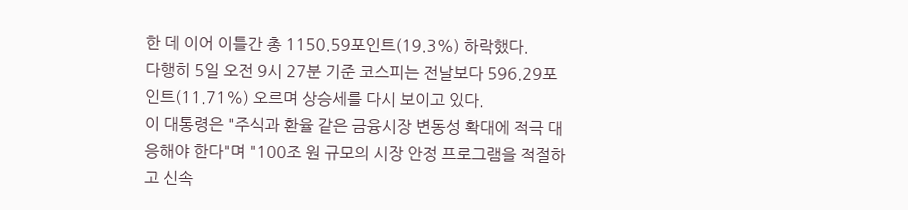한 데 이어 이틀간 총 1150.59포인트(19.3%) 하락했다.
다행히 5일 오전 9시 27분 기준 코스피는 전날보다 596.29포인트(11.71%) 오르며 상승세를 다시 보이고 있다.
이 대통령은 "주식과 환율 같은 금융시장 변동성 확대에 적극 대응해야 한다"며 "100조 원 규모의 시장 안정 프로그램을 적절하고 신속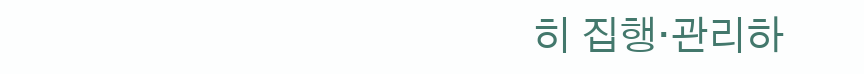히 집행·관리하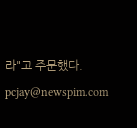라"고 주문했다.
pcjay@newspim.com